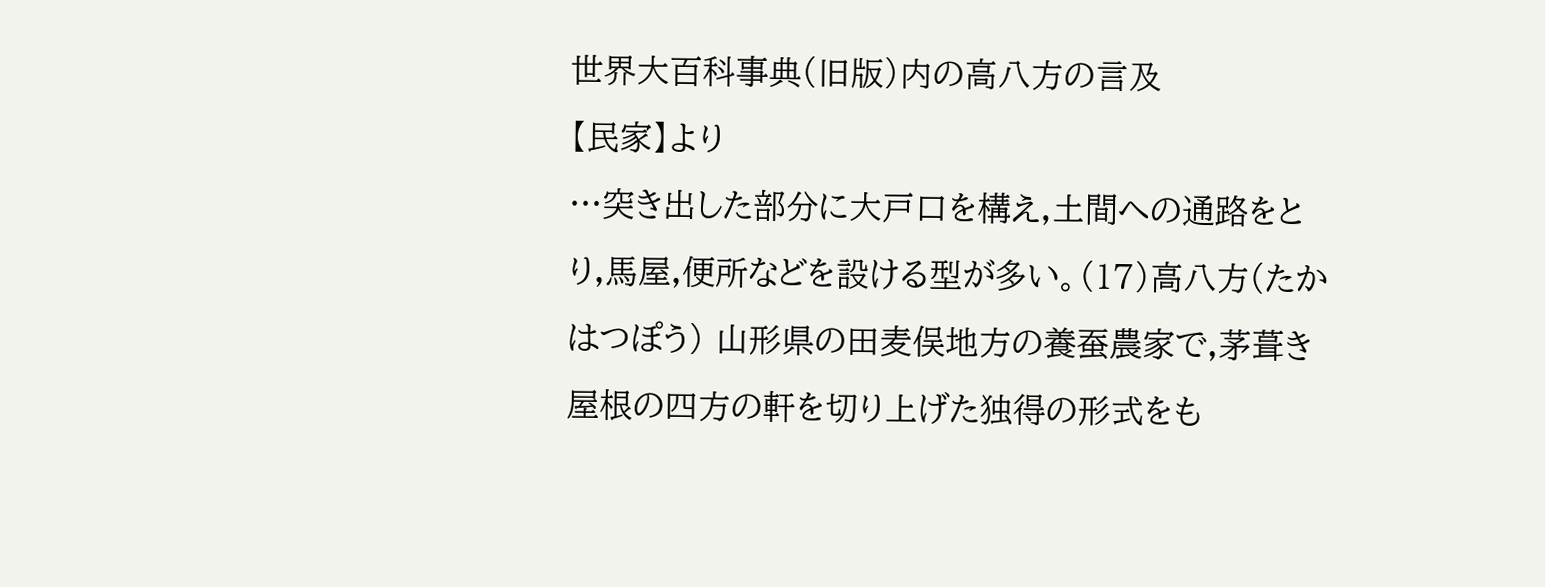世界大百科事典(旧版)内の高八方の言及
【民家】より
…突き出した部分に大戸口を構え,土間への通路をとり,馬屋,便所などを設ける型が多い。(17)高八方(たかはつぽう) 山形県の田麦俣地方の養蚕農家で,茅葺き屋根の四方の軒を切り上げた独得の形式をも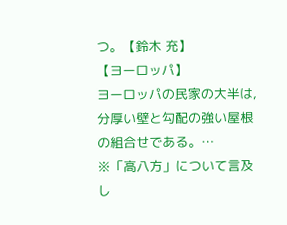つ。【鈴木 充】
【ヨーロッパ】
ヨーロッパの民家の大半は,分厚い壁と勾配の強い屋根の組合せである。…
※「高八方」について言及し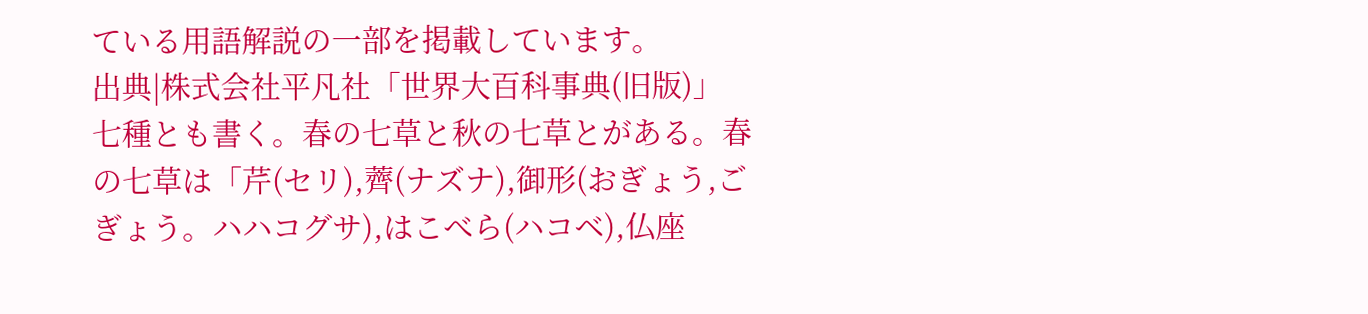ている用語解説の一部を掲載しています。
出典|株式会社平凡社「世界大百科事典(旧版)」
七種とも書く。春の七草と秋の七草とがある。春の七草は「芹(セリ),薺(ナズナ),御形(おぎょう,ごぎょう。ハハコグサ),はこべら(ハコベ),仏座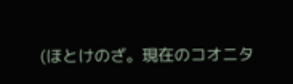(ほとけのざ。現在のコオニタ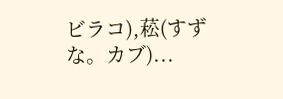ビラコ),菘(すずな。カブ)...